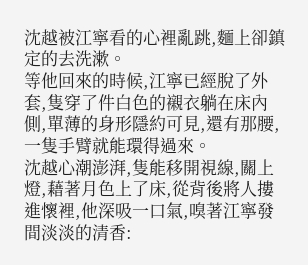沈越被江寧看的心裡亂跳,麵上卻鎮定的去洗漱。
等他回來的時候,江寧已經脫了外套,隻穿了件白色的襯衣躺在床內側,單薄的身形隱約可見,還有那腰,一隻手臂就能環得過來。
沈越心潮澎湃,隻能移開視線,關上燈,藉著月色上了床,從背後將人摟進懷裡,他深吸一口氣,嗅著江寧發間淡淡的清香: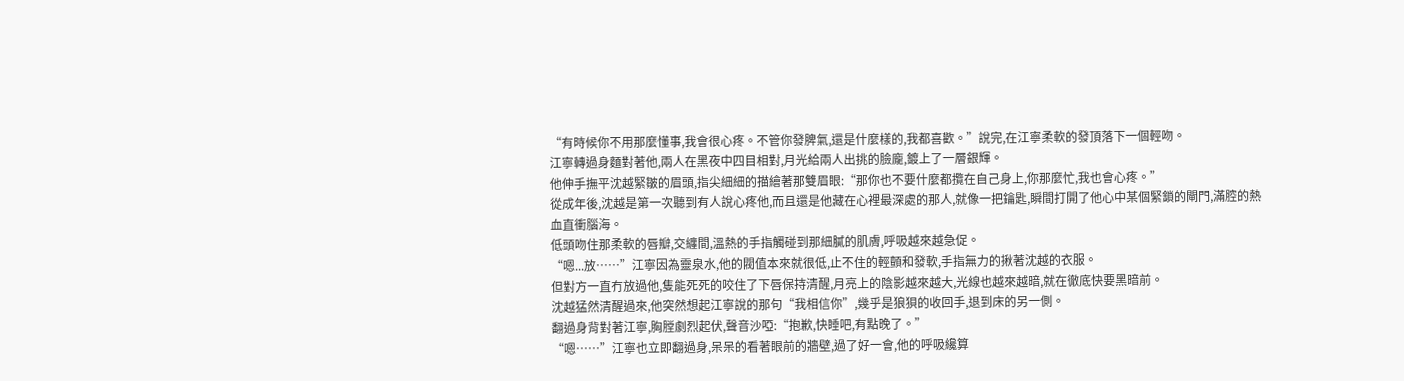“有時候你不用那麼懂事,我會很心疼。不管你發脾氣,還是什麼樣的,我都喜歡。”說完,在江寧柔軟的發頂落下一個輕吻。
江寧轉過身麵對著他,兩人在黑夜中四目相對,月光給兩人出挑的臉龐,鍍上了一層銀輝。
他伸手撫平沈越緊皺的眉頭,指尖細細的描繪著那雙眉眼:“那你也不要什麼都攬在自己身上,你那麼忙,我也會心疼。”
從成年後,沈越是第一次聽到有人說心疼他,而且還是他藏在心裡最深處的那人,就像一把鑰匙,瞬間打開了他心中某個緊鎖的閘門,滿腔的熱血直衝腦海。
低頭吻住那柔軟的唇瓣,交纏間,溫熱的手指觸碰到那細膩的肌膚,呼吸越來越急促。
“嗯...放……”江寧因為靈泉水,他的閥值本來就很低,止不住的輕顫和發軟,手指無力的揪著沈越的衣服。
但對方一直冇放過他,隻能死死的咬住了下唇保持清醒,月亮上的陰影越來越大,光線也越來越暗,就在徹底快要黑暗前。
沈越猛然清醒過來,他突然想起江寧說的那句“我相信你”,幾乎是狼狽的收回手,退到床的另一側。
翻過身背對著江寧,胸膛劇烈起伏,聲音沙啞:“抱歉,快睡吧,有點晚了。”
“嗯……”江寧也立即翻過身,呆呆的看著眼前的牆壁,過了好一會,他的呼吸纔算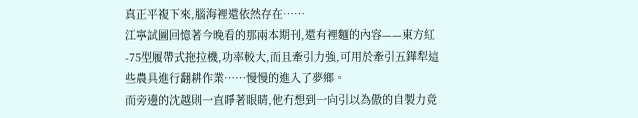真正平複下來,腦海裡還依然存在……
江寧試圖回憶著今晚看的那兩本期刊,還有裡麵的內容——東方紅-75型履帶式拖拉機,功率較大,而且牽引力強,可用於牽引五鏵犁這些農具進行翻耕作業……慢慢的進入了夢鄉。
而旁邊的沈越則一直睜著眼睛,他冇想到一向引以為傲的自製力竟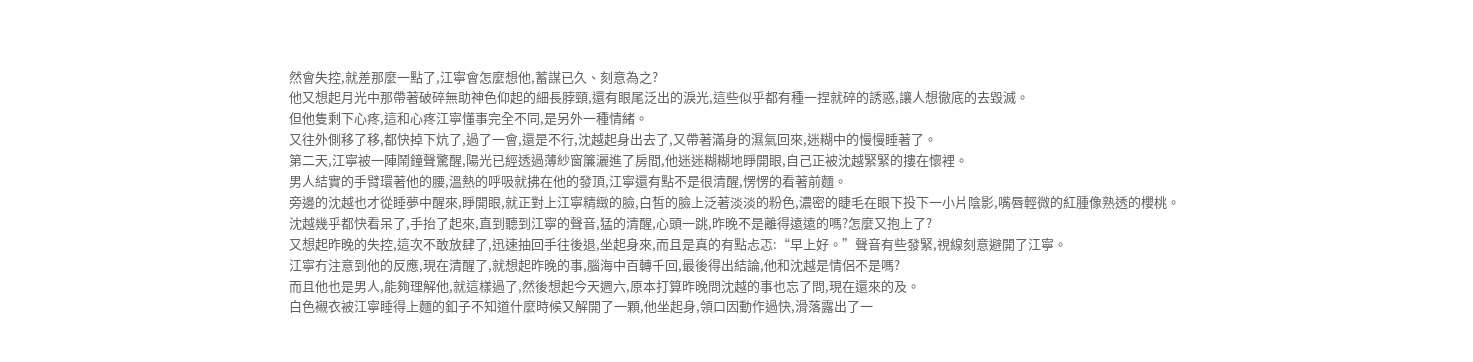然會失控,就差那麼一點了,江寧會怎麼想他,蓄謀已久、刻意為之?
他又想起月光中那帶著破碎無助神色仰起的細長脖頸,還有眼尾泛出的淚光,這些似乎都有種一捏就碎的誘惑,讓人想徹底的去毀滅。
但他隻剩下心疼,這和心疼江寧懂事完全不同,是另外一種情緒。
又往外側移了移,都快掉下炕了,過了一會,還是不行,沈越起身出去了,又帶著滿身的濕氣回來,迷糊中的慢慢睡著了。
第二天,江寧被一陣鬧鐘聲驚醒,陽光已經透過薄紗窗簾灑進了房間,他迷迷糊糊地睜開眼,自己正被沈越緊緊的摟在懷裡。
男人結實的手臂環著他的腰,溫熱的呼吸就拂在他的發頂,江寧還有點不是很清醒,愣愣的看著前麵。
旁邊的沈越也才從睡夢中醒來,睜開眼,就正對上江寧精緻的臉,白皙的臉上泛著淡淡的粉色,濃密的睫毛在眼下投下一小片陰影,嘴唇輕微的紅腫像熟透的櫻桃。
沈越幾乎都快看呆了,手抬了起來,直到聽到江寧的聲音,猛的清醒,心頭一跳,昨晚不是離得遠遠的嗎?怎麼又抱上了?
又想起昨晚的失控,這次不敢放肆了,迅速抽回手往後退,坐起身來,而且是真的有點忐忑:“早上好。”聲音有些發緊,視線刻意避開了江寧。
江寧冇注意到他的反應,現在清醒了,就想起昨晚的事,腦海中百轉千回,最後得出結論,他和沈越是情侶不是嗎?
而且他也是男人,能夠理解他,就這樣過了,然後想起今天週六,原本打算昨晚問沈越的事也忘了問,現在還來的及。
白色襯衣被江寧睡得上麵的釦子不知道什麼時候又解開了一顆,他坐起身,領口因動作過快,滑落露出了一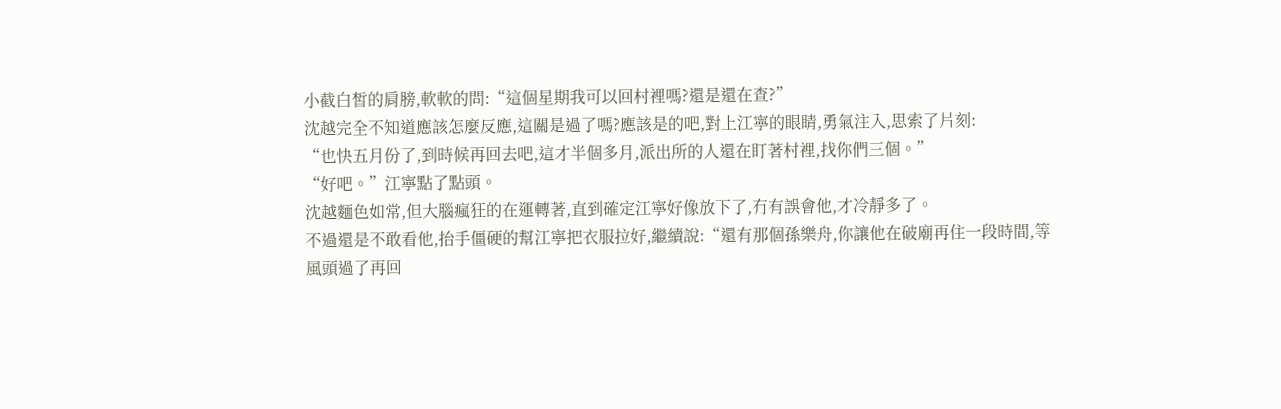小截白皙的肩膀,軟軟的問:“這個星期我可以回村裡嗎?還是還在查?”
沈越完全不知道應該怎麼反應,這關是過了嗎?應該是的吧,對上江寧的眼睛,勇氣注入,思索了片刻:
“也快五月份了,到時候再回去吧,這才半個多月,派出所的人還在盯著村裡,找你們三個。”
“好吧。”江寧點了點頭。
沈越麵色如常,但大腦瘋狂的在運轉著,直到確定江寧好像放下了,冇有誤會他,才冷靜多了。
不過還是不敢看他,抬手僵硬的幫江寧把衣服拉好,繼續說:“還有那個孫樂舟,你讓他在破廟再住一段時間,等風頭過了再回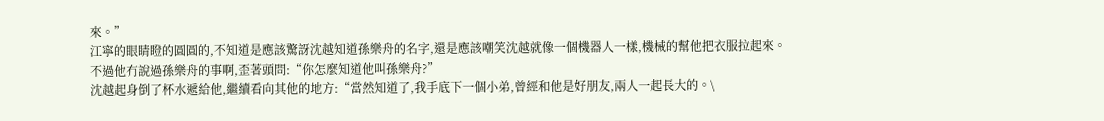來。”
江寧的眼睛瞪的圓圓的,不知道是應該驚訝沈越知道孫樂舟的名字,還是應該嘲笑沈越就像一個機器人一樣,機械的幫他把衣服拉起來。
不過他冇說過孫樂舟的事啊,歪著頭問:“你怎麼知道他叫孫樂舟?”
沈越起身倒了杯水遞給他,繼續看向其他的地方:“當然知道了,我手底下一個小弟,曾經和他是好朋友,兩人一起長大的。\